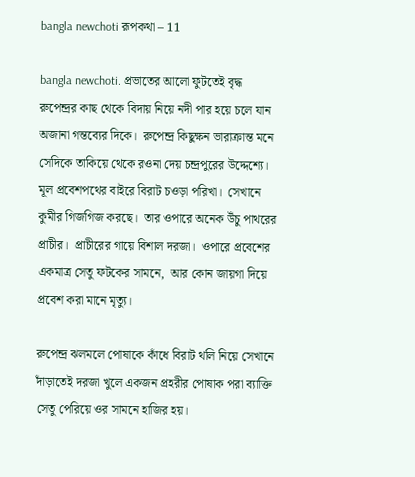bangla newchoti রূপকথা – 11

bangla newchoti. প্রভাতের আলো ফুটতেই বৃদ্ধ রুপেন্দ্রর কাছ থেকে বিদায় নিয়ে নদী পার হয়ে চলে যান অজানা গন্তব্যের দিকে।  রুপেন্দ্র কিছুক্ষন ভারাক্রান্ত মনে সেদিকে তাকিয়ে থেকে রওনা দেয় চন্দ্রপুরের উদ্দেশ্যে।
মূল প্রবেশপথের বাইরে বিরাট চওড়া পরিখা।  সেখানে কুমীর গিজগিজ করছে।  তার ওপারে অনেক উঁচু পাথরের প্রাচীর।  প্রাচীরের গায়ে বিশাল দরজা।  ওপারে প্রবেশের একমাত্র সেতু ফটকের সামনে,  আর কোন জায়গা দিয়ে প্রবেশ করা মানে মৃত্যু।

রুপেন্দ্র ঝলমলে পোষাকে কাঁধে বিরাট থলি নিয়ে সেখানে দাঁড়াতেই দরজা খুলে একজন প্রহরীর পোষাক পরা ব্যাক্তি সেতু পেরিয়ে ওর সামনে হাজির হয়।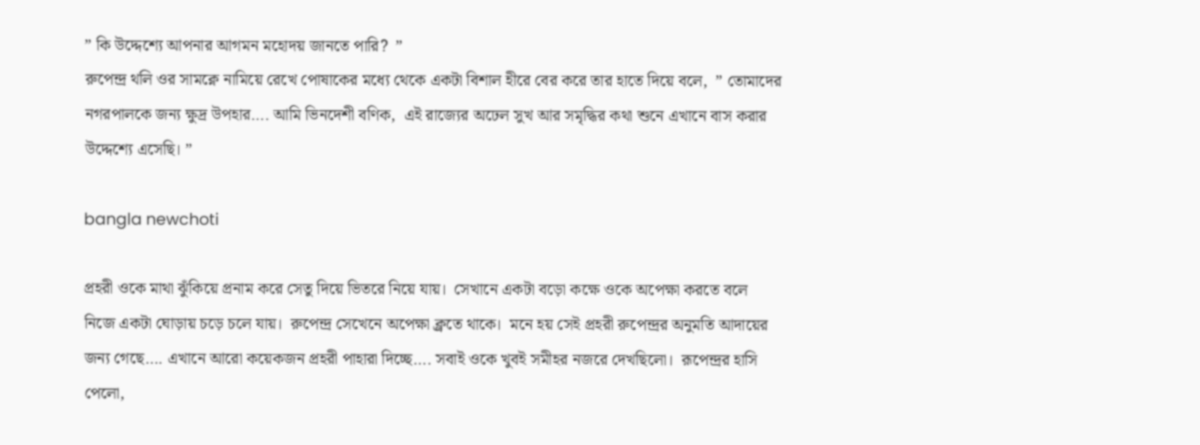” কি উদ্দেশ্যে আপনার আগমন মহোদয় জানতে পারি?  ”
রুপেন্দ্র থলি ওর সামক্নে নামিয়ে রেখে পোষাকের মধ্যে থেকে একটা বিশাল হীরে বের করে তার হাতে দিয়ে বলে,  ” তোমাদের নগরপালকে জন্য ক্ষুদ্র উপহার…. আমি ভিনদেশী বণিক,  এই রাজ্যের অঢেল সুখ আর সমৃদ্ধির কথা শুনে এখানে বাস করার উদ্দেশ্যে এসেছি। ”

bangla newchoti

প্রহরী ওকে মাথা ঝুঁকিয়ে প্রনাম করে সেতু দিয়ে ভিতরে নিয়ে যায়।  সেখানে একটা বড়ো কক্ষে ওকে অপেক্ষা করতে বলে নিজে একটা ঘোড়ায় চড়ে চলে যায়।  রুপেন্দ্র সেখেনে অপেক্ষা ক্ল্রতে থাকে।  মনে হয় সেই প্রহরী রুপেন্দ্রর অনুমতি আদায়ের জন্য গেছে…. এখানে আরো কয়েকজন প্রহরী পাহারা দিচ্ছে…. সবাই ওকে খুবই সমীহর নজরে দেখছিলো।  রূপেন্দ্রর হাসি পেলো,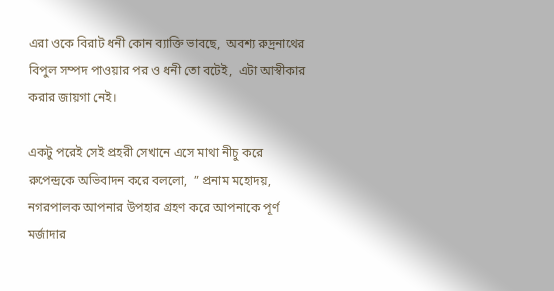এরা ওকে বিরাট ধনী কোন ব্যাক্তি ভাবছে,  অবশ্য রুদ্রনাথের বিপুল সম্পদ পাওয়ার পর ও ধনী তো বটেই,  এটা আস্বীকার করার জায়গা নেই।

একটু পরেই সেই প্রহরী সেখানে এসে মাথা নীচু করে রুপেন্দ্রকে অভিবাদন করে বললো,  ” প্রনাম মহোদয়, নগরপালক আপনার উপহার গ্রহণ করে আপনাকে পূর্ণ মর্জাদার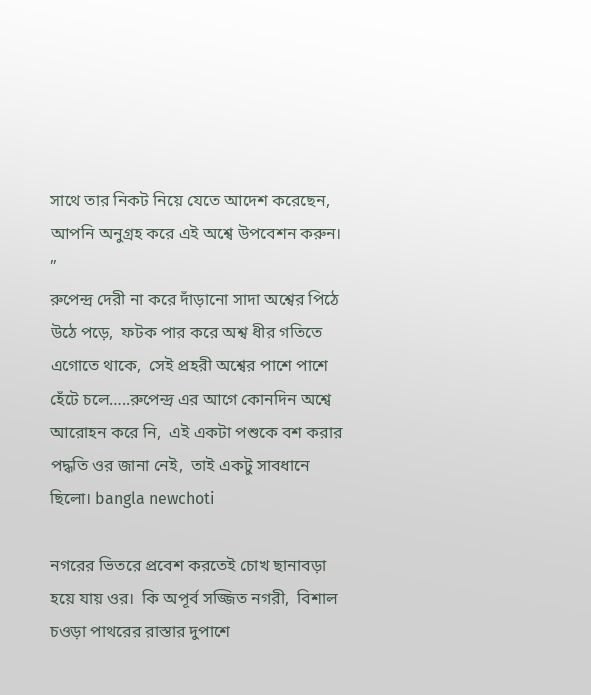সাথে তার নিকট নিয়ে যেতে আদেশ করেছেন, আপনি অনুগ্রহ করে এই অশ্বে উপবেশন করুন। ”
রুপেন্দ্র দেরী না করে দাঁড়ানো সাদা অশ্বের পিঠে উঠে পড়ে,  ফটক পার করে অশ্ব ধীর গতিতে এগোতে থাকে,  সেই প্রহরী অশ্বের পাশে পাশে হেঁটে চলে…..রুপেন্দ্র এর আগে কোনদিন অশ্বে আরোহন করে নি,  এই একটা পশুকে বশ করার পদ্ধতি ওর জানা নেই,  তাই একটু সাবধানে ছিলো। bangla newchoti

নগরের ভিতরে প্রবেশ করতেই চোখ ছানাবড়া হয়ে যায় ওর।  কি অপূর্ব সজ্জিত নগরী,  বিশাল চওড়া পাথরের রাস্তার দুপাশে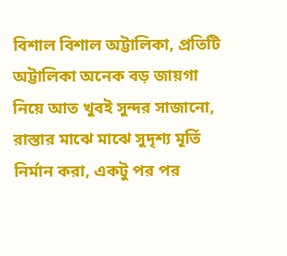বিশাল বিশাল অট্টালিকা, প্রতিটি অট্টালিকা অনেক বড় জায়গা নিয়ে আত খুবই সুন্দর সাজানো,  রাস্তার মাঝে মাঝে সুদৃশ্য মূর্তি নির্মান করা, একটু পর পর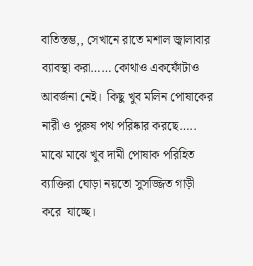বাতিস্তম্ভ,, সেখানে রাতে মশাল জ্বালাবার ব্যাবস্থা করা…… কোথাও একফোঁটাও আবর্জনা নেই।  কিছু খুব মলিন পোষাকের নারী ও পুরুষ পথ পরিষ্কার করছে….. মাঝে মাঝে খুব দামী পোষাক পরিহিত ব্যাক্তিরা ঘোড়া নয়তো সুসজ্জিত গাড়ী করে  যাচ্ছে।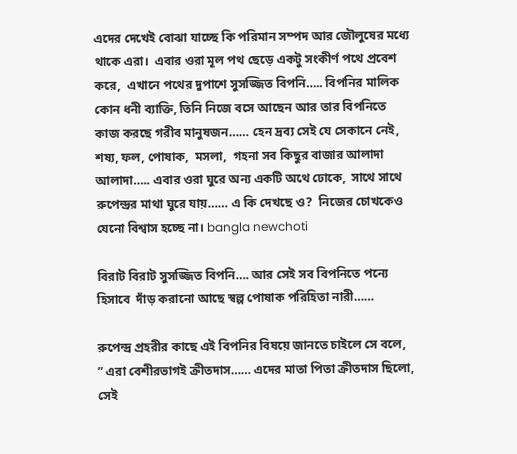এদের দেখেই বোঝা যাচ্ছে কি পরিমান সম্পদ আর জৌলুষের মধ্যে থাকে এরা।  এবার ওরা মূল পথ ছেড়ে একটু সংকীর্ণ পথে প্রবেশ করে,  এখানে পথের দুপাশে সুসজ্জিত বিপনি….. বিপনির মালিক কোন ধনী ব্যাক্তি, তিনি নিজে বসে আছেন আর তার বিপনিতে কাজ করছে গরীব মানুষজন…… হেন দ্রব্য সেই যে সেকানে নেই,  শষ্য, ফল, পোষাক,  মসলা,  গহনা সব কিছুর বাজার আলাদা আলাদা….. এবার ওরা ঘুরে অন্য একটি অথে ঢোকে,  সাথে সাথে রুপেন্দ্রর মাথা ঘুরে যায়…… এ কি দেখছে ও?  নিজের চোখকেও যেনো বিশ্বাস হচ্ছে না। bangla newchoti

বিরাট বিরাট সুসজ্জিত বিপনি…. আর সেই সব বিপনিতে পন্যে হিসাবে  দাঁড় করানো আছে স্বল্প পোষাক পরিহিতা নারী……

রুপেন্দ্র প্রহরীর কাছে এই বিপনির বিষয়ে জানতে চাইলে সে বলে,  ” এরা বেশীরভাগই ক্রীতদাস…… এদের মাতা পিতা ক্রীতদাস ছিলো,  সেই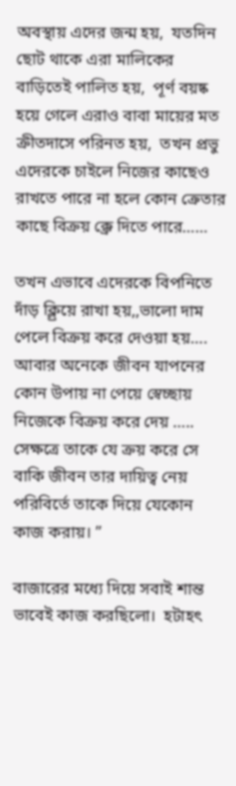অবস্থায় এদের জন্ম হয়,  যতদিন ছোট থাকে এরা মালিকের বাড়িতেই পালিত হয়,  পূর্ণ বয়ষ্ক হয়ে গেলে এরাও বাবা মায়ের মত ক্রীতদাসে পরিনত হয়,  তখন প্রভু এদেরকে চাইলে নিজের কাছেও রাখতে পারে না হলে কোন ক্রেতার কাছে বিক্রয় ক্ক্রে দিতে পারে……

তখন এভাবে এদেরকে বিপনিতে দাঁড় ক্ল্রিয়ে রাখা হয়,,ভালো দাম পেলে বিক্রয় করে দেওয়া হয়…. আবার অনেকে জীবন যাপনের কোন উপায় না পেয়ে স্বেচ্ছায় নিজেকে বিক্রয় করে দেয় ….. সেক্ষত্রে তাকে যে ক্রয় করে সে বাকি জীবন তার দায়িত্ব নেয় পরিবির্তে তাকে দিয়ে যেকোন কাজ করায়। ”

বাজারের মধ্যে দিয়ে সবাই শান্ত ভাবেই কাজ করছিলো।  হটাহৎ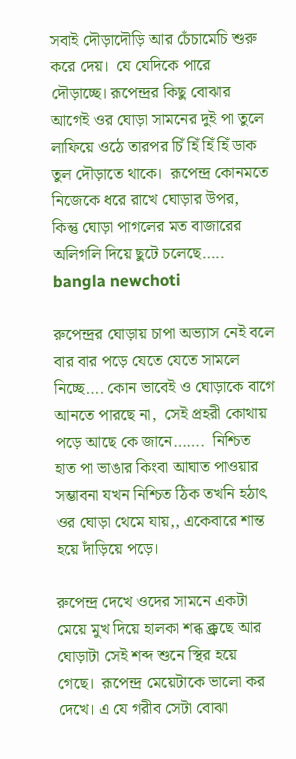সবাই দৌড়াদৌড়ি আর চেঁচামেচি শুরু করে দেয়।  যে যেদিকে পারে দৌড়াচ্ছে। রূপেন্দ্রর কিছু বোঝার আগেই ওর ঘোড়া সামনের দুই পা তুলে লাফিয়ে ওঠে তারপর চিঁ হিঁ হিঁ হিঁ ডাক তুল দৌড়াতে থাকে।  রূপেন্দ্র কোনমতে নিজেকে ধরে রাখে ঘোড়ার উপর,  কিন্তু ঘোড়া পাগলের মত বাজারের অলিগলি দিয়ে ছুটে চলেছে….. bangla newchoti

রুপেন্দ্রর ঘোড়ায় চাপা অভ্যাস নেই বলে বার বার পড়ে যেতে যেতে সামলে নিচ্ছে…. কোন ভাবেই ও ঘোড়াকে বাগে আনতে পারছে না,  সেই প্রহরী কোথায় পড়ে আছে কে জানে…….  নিশ্চিত হাত পা ভাঙার কিংবা আঘাত পাওয়ার সম্ভাবনা যখন নিশ্চিত ঠিক তখনি হঠাৎ ওর ঘোড়া থেমে যায়,, একেবারে শান্ত হয়ে দাঁড়িয়ে পড়ে।

রুপেন্দ্র দেখে ওদের সামনে একটা মেয়ে মুখ দিয়ে হালকা শব্ধ ক্ক্রছে আর ঘোড়াটা সেই শব্দ শুনে স্থির হয়ে গেছে।  রূপেন্দ্র মেয়েটাকে ভালো কর দেখে। এ যে গরীব সেটা বোঝা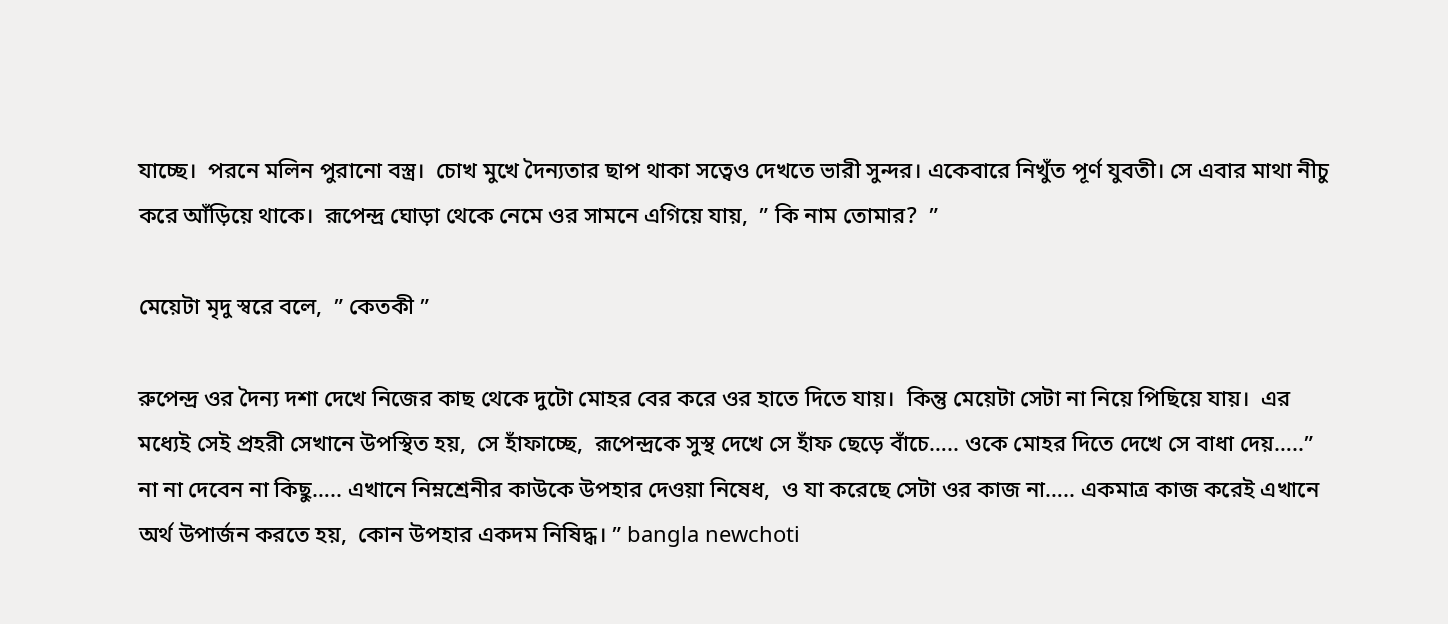যাচ্ছে।  পরনে মলিন পুরানো বস্ত্র।  চোখ মুখে দৈন্যতার ছাপ থাকা সত্বেও দেখতে ভারী সুন্দর। একেবারে নিখুঁত পূর্ণ যুবতী। সে এবার মাথা নীচু করে আঁড়িয়ে থাকে।  রূপেন্দ্র ঘোড়া থেকে নেমে ওর সামনে এগিয়ে যায়,  ” কি নাম তোমার?  ”

মেয়েটা মৃদু স্বরে বলে,  ” কেতকী ”

রুপেন্দ্র ওর দৈন্য দশা দেখে নিজের কাছ থেকে দুটো মোহর বের করে ওর হাতে দিতে যায়।  কিন্তু মেয়েটা সেটা না নিয়ে পিছিয়ে যায়।  এর মধ্যেই সেই প্রহরী সেখানে উপস্থিত হয়,  সে হাঁফাচ্ছে,  রূপেন্দ্রকে সুস্থ দেখে সে হাঁফ ছেড়ে বাঁচে….. ওকে মোহর দিতে দেখে সে বাধা দেয়…..” না না দেবেন না কিছু….. এখানে নিম্নশ্রেনীর কাউকে উপহার দেওয়া নিষেধ,  ও যা করেছে সেটা ওর কাজ না….. একমাত্র কাজ করেই এখানে অর্থ উপার্জন করতে হয়,  কোন উপহার একদম নিষিদ্ধ। ” bangla newchoti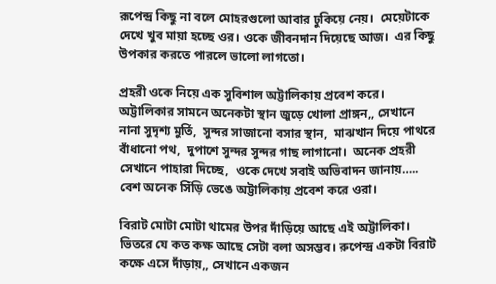রূপেন্দ্র কিছু না বলে মোহরগুলো আবার ঢুকিয়ে নেয়।  মেয়েটাকে দেখে খুব মায়া হচ্ছে ওর। ওকে জীবনদান দিয়েছে আজ।  এর কিছু উপকার করতে পারলে ভালো লাগতো।

প্রহরী ওকে নিয়ে এক সুবিশাল অট্টালিকায় প্রবেশ করে।  অট্টালিকার সামনে অনেকটা স্থান জুড়ে খোলা প্রাঙ্গন,, সেখানে নানা সুদৃশ্য মুর্তি,  সুন্দর সাজানো বসার স্থান,  মাঝখান দিয়ে পাথরে বাঁধানো পথ,  দুপাশে সুন্দর সুন্দর গাছ লাগানো।  অনেক প্রহরী সেখানে পাহারা দিচ্ছে,  ওকে দেখে সবাই অভিবাদন জানায়….. বেশ অনেক সিঁড়ি ভেঙে অট্টালিকায় প্রবেশ করে ওরা।

বিরাট মোটা মোটা থামের উপর দাঁড়িয়ে আছে এই অট্টালিকা।  ভিতরে যে কত কক্ষ আছে সেটা বলা অসম্ভব। রুপেন্দ্র একটা বিরাট কক্ষে এসে দাঁড়ায়,, সেখানে একজন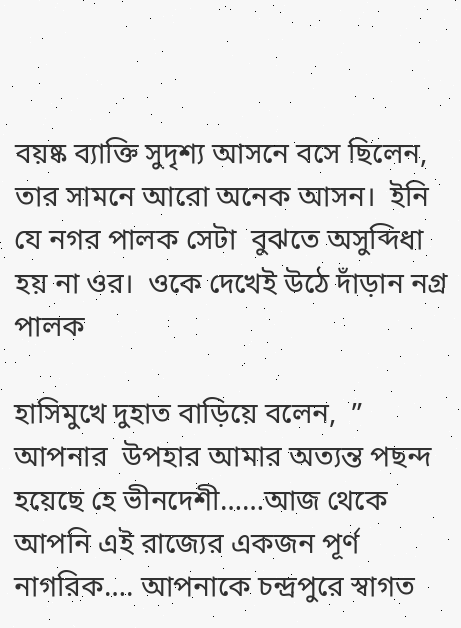বয়ষ্ক ব্যাক্তি সুদৃশ্য আসনে বসে ছিলেন,  তার সামনে আরো অনেক আসন।  ইনি যে নগর পালক সেটা  বুঝতে অসুব্দিধা হয় না ওর।  ওকে দেখেই উঠে দাঁড়ান নগ্র পালক

হাসিমুখে দুহাত বাড়িয়ে বলেন,  ” আপনার  উপহার আমার অত্যন্ত পছন্দ হয়েছে হে ভীনদেশী……আজ থেকে আপনি এই রাজ্যের একজন পূর্ণ নাগরিক…. আপনাকে চন্দ্রপুরে স্বাগত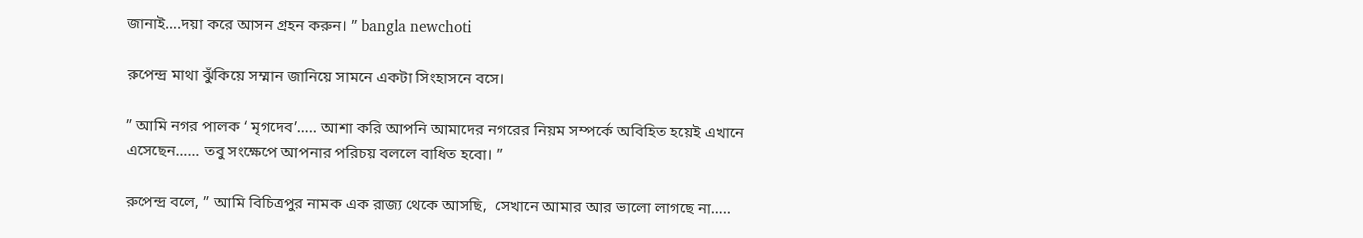জানাই….দয়া করে আসন গ্রহন করুন। ” bangla newchoti

রুপেন্দ্র মাথা ঝুঁকিয়ে সম্মান জানিয়ে সামনে একটা সিংহাসনে বসে।

” আমি নগর পালক ‘ মৃগদেব’….. আশা করি আপনি আমাদের নগরের নিয়ম সম্পর্কে অবিহিত হয়েই এখানে এসেছেন…… তবু সংক্ষেপে আপনার পরিচয় বললে বাধিত হবো। ”

রুপেন্দ্র বলে, ” আমি বিচিত্রপুর নামক এক রাজ্য থেকে আসছি,  সেখানে আমার আর ভালো লাগছে না…..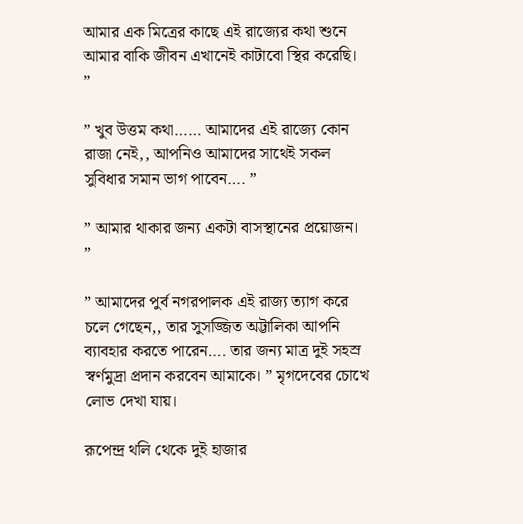আমার এক মিত্রের কাছে এই রাজ্যের কথা শুনে আমার বাকি জীবন এখানেই কাটাবো স্থির করেছি। ”

” খুব উত্তম কথা…… আমাদের এই রাজ্যে কোন রাজা নেই,, আপনিও আমাদের সাথেই সকল সুবিধার সমান ভাগ পাবেন…. ”

” আমার থাকার জন্য একটা বাসস্থানের প্রয়োজন। ”

” আমাদের পুর্ব নগরপালক এই রাজ্য ত্যাগ করে চলে গেছেন,, তার সুসজ্জিত অট্টালিকা আপনি ব্যাবহার করতে পারেন…. তার জন্য মাত্র দুই সহস্র স্বর্ণমুদ্রা প্রদান করবেন আমাকে। ” মৃগদেবের চোখে লোভ দেখা যায়।

রূপেন্দ্র থলি থেকে দুই হাজার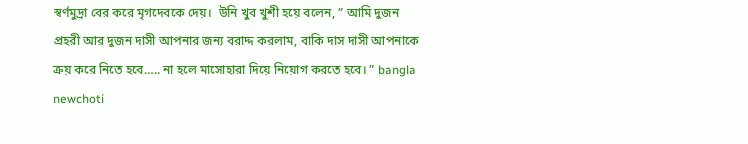স্বর্ণমুদ্রা বের করে মৃগদেবকে দেয়।  উনি খুব খুশী হয়ে বলেন, ” আমি দুজন প্রহরী আর দুজন দাসী আপনার জন্য বরাদ্দ করলাম, বাকি দাস দাসী আপনাকে ক্রয় করে নিতে হবে….. না হলে মাসোহারা দিয়ে নিয়োগ করতে হবে। ” bangla newchoti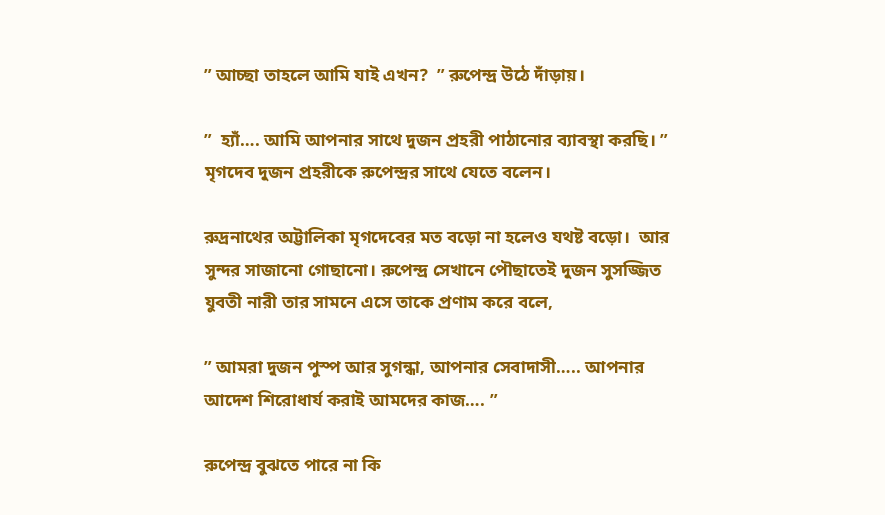” আচ্ছা তাহলে আমি যাই এখন?  ” রুপেন্দ্র উঠে দাঁড়ায়।

”  হ্যাঁ…. আমি আপনার সাথে দুজন প্রহরী পাঠানোর ব্যাবস্থা করছি। ” মৃগদেব দুজন প্রহরীকে রুপেন্দ্রর সাথে যেতে বলেন।

রুদ্রনাথের অট্টালিকা মৃগদেবের মত বড়ো না হলেও যথষ্ট বড়ো।  আর সুন্দর সাজানো গোছানো। রুপেন্দ্র সেখানে পৌছাতেই দুজন সুসজ্জিত যুবতী নারী তার সামনে এসে তাকে প্রণাম করে বলে,

” আমরা দুজন পুস্প আর সুগন্ধা, আপনার সেবাদাসী….. আপনার আদেশ শিরোধার্য করাই আমদের কাজ…. ”

রুপেন্দ্র বুঝতে পারে না কি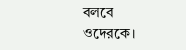বলবে ওদেরকে।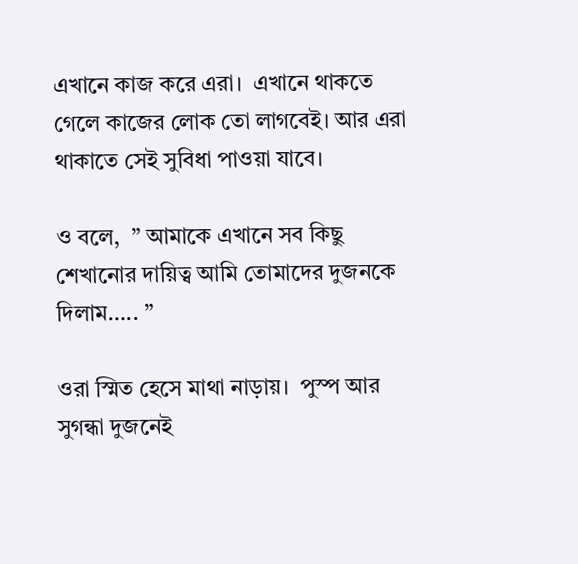এখানে কাজ করে এরা।  এখানে থাকতে গেলে কাজের লোক তো লাগবেই। আর এরা থাকাতে সেই সুবিধা পাওয়া যাবে।

ও বলে,  ” আমাকে এখানে সব কিছু শেখানোর দায়িত্ব আমি তোমাদের দুজনকে দিলাম….. ”

ওরা স্মিত হেসে মাথা নাড়ায়।  পুস্প আর সুগন্ধা দুজনেই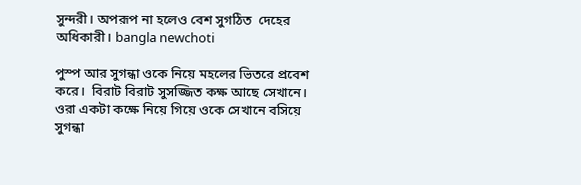সুন্দরী। অপরূপ না হলেও বেশ সুগঠিত  দেহের অধিকারী। bangla newchoti

পুস্প আর সুগন্ধা ওকে নিয়ে মহলের ভিতরে প্রবেশ করে।  বিরাট বিরাট সুসজ্জিত কক্ষ আছে সেখানে। ওরা একটা কক্ষে নিয়ে গিয়ে ওকে সেখানে বসিয়ে সুগন্ধা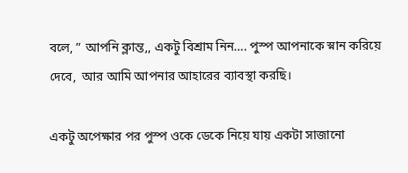বলে, ” আপনি ক্লান্ত,, একটু বিশ্রাম নিন…. পুস্প আপনাকে স্নান করিয়ে দেবে,  আর আমি আপনার আহারের ব্যাবস্থা করছি।

একটু অপেক্ষার পর পুস্প ওকে ডেকে নিয়ে যায় একটা সাজানো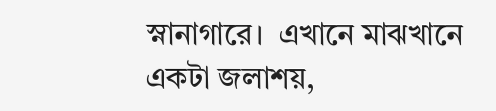স্নানাগারে।  এখানে মাঝখানে একটা জলাশয়,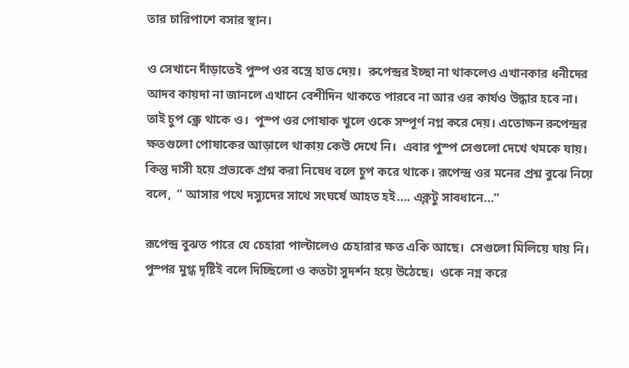তার চারিপাশে বসার স্থান।

ও সেখানে দাঁড়াতেই পুস্প ওর বস্ত্রে হাত দেয়।  রুপেন্দ্রর ইচ্ছা না থাকলেও এখানকার ধনীদের আদব কায়দা না জানলে এখানে বেশীদিন থাকতে পারবে না আর ওর কার্যও উদ্ধার হবে না।  তাই চুপ ক্ক্রে থাকে ও।  পুস্প ওর পোষাক খুলে ওকে সম্পূর্ণ নগ্ন করে দেয়। এতোক্ষন রুপেন্দ্রর ক্ষতগুলো পোষাকের আড়ালে থাকায় কেউ দেখে নি।  এবার পুস্প সেগুলো দেখে থমকে যায়।  কিন্তু দাসী হয়ে প্রভ্যকে প্রশ্ন করা নিষেধ বলে চুপ করে থাকে। রূপেন্দ্র ওর মনের প্রশ্ন বুঝে নিয়ে বলে,  ” আসার পথে দস্যুদের সাথে সংঘর্ষে আহত হই…. এক্লটু সাবধানে…”

রূপেন্দ্র বুঝত পারে যে চেহারা পাল্টালেও চেহারার ক্ষত একি আছে।  সেগুলো মিলিয়ে যায় নি। পুস্পর মুগ্ধ দৃষ্টিই বলে দিচ্ছিলো ও কতটা সুদর্শন হয়ে উঠেছে।  ওকে নগ্ন করে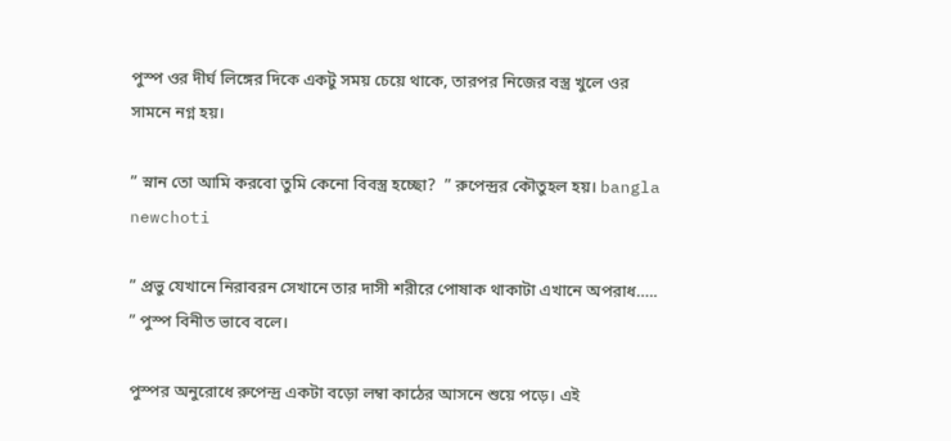পুস্প ওর দীর্ঘ লিঙ্গের দিকে একটু সময় চেয়ে থাকে, তারপর নিজের বস্ত্র খুলে ওর সামনে নগ্ন হয়।

” স্নান তো আমি করবো তুমি কেনো বিবস্ত্র হচ্ছো?  ” রুপেন্দ্রর কৌতুহল হয়। bangla newchoti

” প্রভু যেখানে নিরাবরন সেখানে তার দাসী শরীরে পোষাক থাকাটা এখানে অপরাধ….. ” পুস্প বিনীত ভাবে বলে।

পুস্পর অনুরোধে রুপেন্দ্র একটা বড়ো লম্বা কাঠের আসনে শুয়ে পড়ে। এই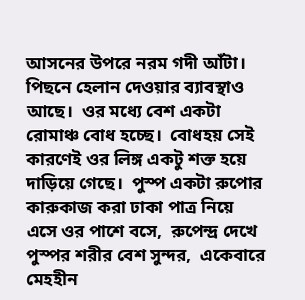আসনের উপরে নরম গদী আঁটা। পিছনে হেলান দেওয়ার ব্যাবস্থাও আছে।  ওর মধ্যে বেশ একটা রোমাঞ্চ বোধ হচ্ছে।  বোধহয় সেই কারণেই ওর লিঙ্গ একটু শক্ত হয়ে দাড়িয়ে গেছে।  পুস্প একটা রুপোর কারুকাজ করা ঢাকা পাত্র নিয়ে এসে ওর পাশে বসে,  রুপেন্দ্র দেখে পুস্পর শরীর বেশ সুন্দর,  একেবারে মেহহীন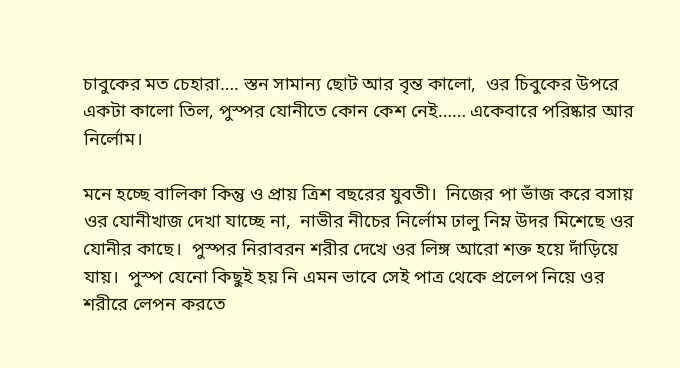চাবুকের মত চেহারা…. স্তন সামান্য ছোট আর বৃন্ত কালো,  ওর চিবুকের উপরে একটা কালো তিল, পুস্পর যোনীতে কোন কেশ নেই…… একেবারে পরিষ্কার আর নির্লোম।

মনে হচ্ছে বালিকা কিন্তু ও প্রায় ত্রিশ বছরের যুবতী।  নিজের পা ভাঁজ করে বসায় ওর যোনীখাজ দেখা যাচ্ছে না,  নাভীর নীচের নির্লোম ঢালু নিম্ন উদর মিশেছে ওর যোনীর কাছে।  পুস্পর নিরাবরন শরীর দেখে ওর লিঙ্গ আরো শক্ত হয়ে দাঁড়িয়ে যায়।  পুস্প যেনো কিছুই হয় নি এমন ভাবে সেই পাত্র থেকে প্রলেপ নিয়ে ওর শরীরে লেপন করতে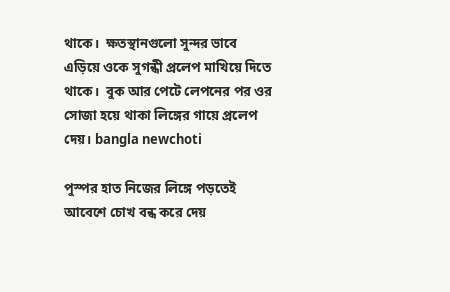থাকে।  ক্ষতস্থানগুলো সুন্দর ভাবে এড়িয়ে ওকে সুগন্ধী প্রলেপ মাখিয়ে দিতে থাকে।  বুক আর পেটে লেপনের পর ওর সোজা হয়ে থাকা লিঙ্গের গায়ে প্রলেপ দেয়। bangla newchoti

পুস্পর হাত নিজের লিঙ্গে পড়তেই আবেশে চোখ বন্ধ করে দেয়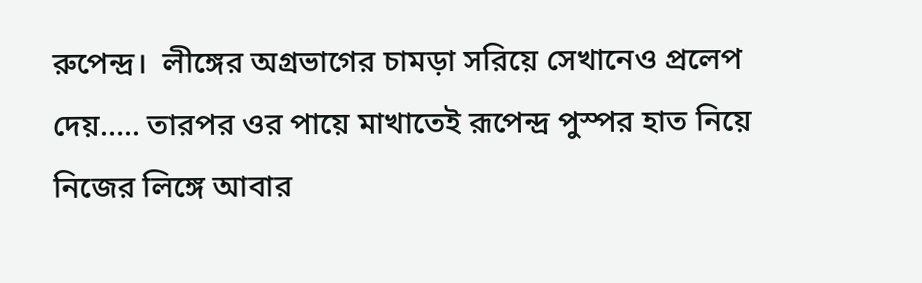রুপেন্দ্র।  লীঙ্গের অগ্রভাগের চামড়া সরিয়ে সেখানেও প্রলেপ দেয়….. তারপর ওর পায়ে মাখাতেই রূপেন্দ্র পুস্পর হাত নিয়ে নিজের লিঙ্গে আবার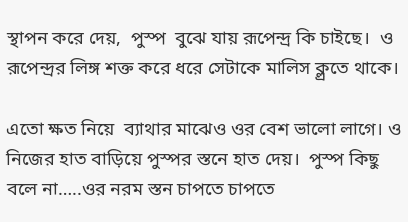স্থাপন করে দেয়,  পুস্প  বুঝে যায় রূপেন্দ্র কি চাইছে।  ও রূপেন্দ্রর লিঙ্গ শক্ত করে ধরে সেটাকে মালিস ক্ল্রতে থাকে।

এতো ক্ষত নিয়ে  ব্যাথার মাঝেও ওর বেশ ভালো লাগে। ও নিজের হাত বাড়িয়ে পুস্পর স্তনে হাত দেয়।  পুস্প কিছু বলে না…..ওর নরম স্তন চাপতে চাপতে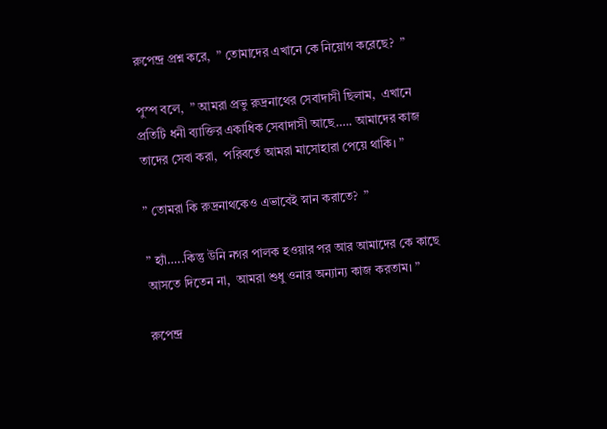রুপেন্দ্র প্রশ্ন করে,  ” তোমাদের এখানে কে নিয়োগ করেছে?  ”

পুস্প বলে,  ” আমরা প্রভু রুদ্রনাথের সেবাদাসী ছিলাম,  এখানে প্রতিটি ধনী ব্যাক্তির একাধিক সেবাদাসী আছে….. আমাদের কাজ তাদের সেবা করা,  পরিবর্তে আমরা মাসোহারা পেয়ে থাকি। ”

” তোমরা কি রুদ্রনাথকেও এভাবেই স্নান করাতে?  ”

” হ্যাঁ…..কিন্তু উনি নগর পালক হওয়ার পর আর আমাদের কে কাছে আসতে দিতেন না,  আমরা শুধু ওনার অন্যান্য কাজ করতাম। ”

রুপেন্দ্র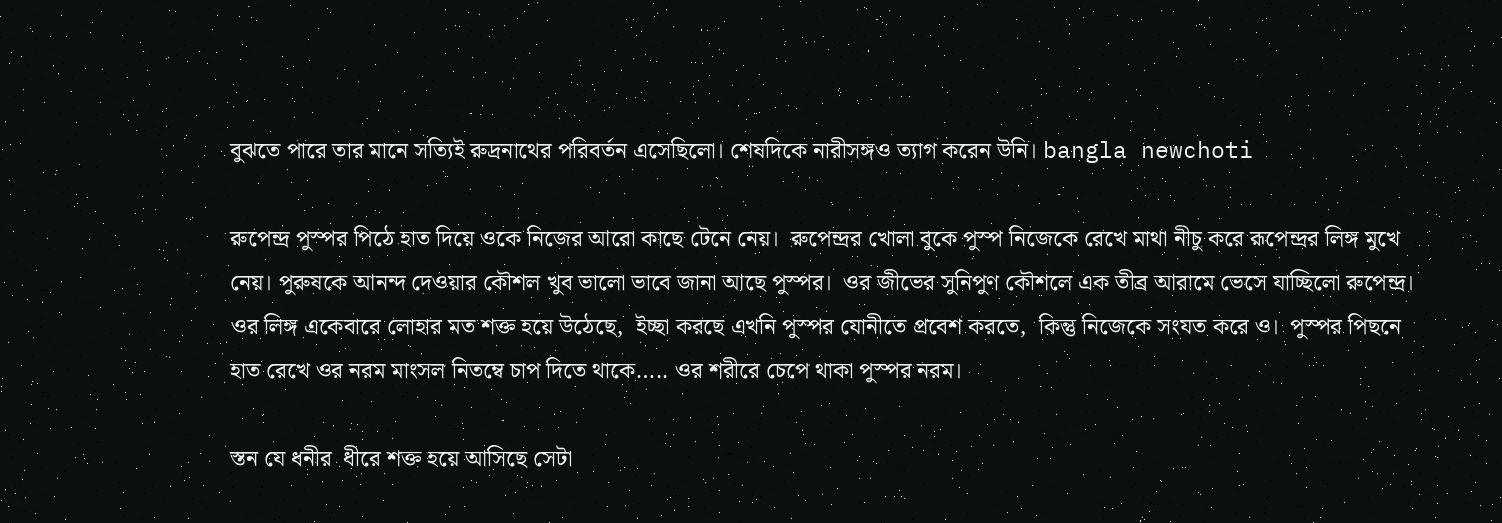বুঝতে পারে তার মানে সত্যিই রুদ্রনাথের পরিবর্তন এসেছিলো। শেষদিকে নারীসঙ্গও ত্যাগ করেন উনি। bangla newchoti

রুপেন্দ্র পুস্পর পিঠে হাত দিয়ে ওকে নিজের আরো কাছে টেনে নেয়।  রুপেন্দ্রর খোলা বুকে পুস্প নিজেকে রেখে মাথা নীচু করে রূপেন্দ্রর লিঙ্গ মুখে নেয়। পুরুষকে আনন্দ দেওয়ার কৌশল খুব ভালো ভাবে জানা আছে পুস্পর।  ওর জীভের সুনিপুণ কৌশলে এক তীব্র আরামে ভেসে যাচ্ছিলো রুপেন্দ্র।  ওর লিঙ্গ একেবারে লোহার মত শক্ত হয়ে উঠেছে,  ইচ্ছা করছে এখনি পুস্পর যোনীতে প্রবেশ করতে,  কিন্তু নিজেকে সংযত করে ও।  পুস্পর পিছনে হাত রেখে ওর নরম মাংসল নিতম্বে চাপ দিতে থাকে….. ওর শরীরে চেপে থাকা পুস্পর নরম।

স্তন যে ধনীর  ধীরে শক্ত হয়ে আসিছে সেটা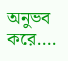অনুভব করে….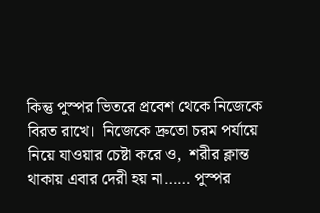কিন্তু পুস্পর ভিতরে প্রবেশ থেকে নিজেকে বিরত রাখে।  নিজেকে দ্রুতো চরম পর্যায়ে নিয়ে যাওয়ার চেষ্টা করে ও,  শরীর ক্লান্ত থাকায় এবার দেরী হয় না…… পুস্পর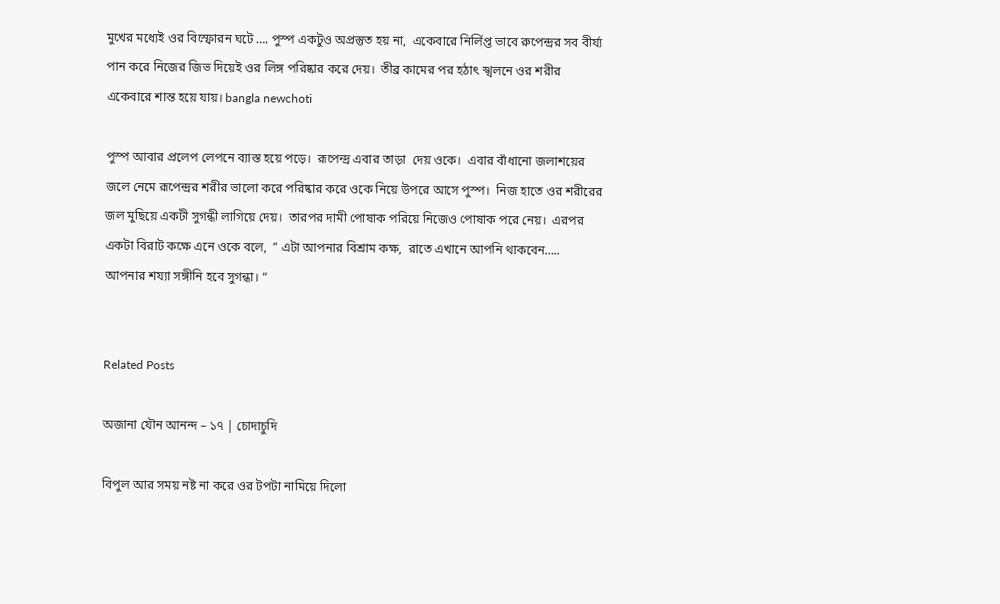মুখের মধ্যেই ওর বিস্ফোরন ঘটে …. পুস্প একটুও অপ্রস্তুত হয় না,  একেবারে নির্লিপ্ত ভাবে রুপেন্দ্রর সব বীর্য্য পান করে নিজের জিভ দিয়েই ওর লিঙ্গ পরিষ্কার করে দেয়।  তীব্র কামের পর হঠাৎ স্খলনে ওর শরীর একেবারে শান্ত হয়ে যায়। bangla newchoti

পুস্প আবার প্রলেপ লেপনে ব্যাস্ত হয়ে পড়ে।  রূপেন্দ্র এবার তাড়া  দেয় ওকে।  এবার বাঁধানো জলাশয়ের জলে নেমে রূপেন্দ্রর শরীর ভালো করে পরিষ্কার করে ওকে নিয়ে উপরে আসে পুস্প।  নিজ হাতে ওর শরীরের জল মুছিয়ে একটী সুগন্ধী লাগিয়ে দেয়।  তারপর দামী পোষাক পরিয়ে নিজেও পোষাক পরে নেয়।  এরপর একটা বিরাট কক্ষে এনে ওকে বলে,  ” এটা আপনার বিশ্রাম কক্ষ,  রাতে এখানে আপনি থাকবেন….. আপনার শয্যা সঙ্গীনি হবে সুগন্ধা। “


Related Posts

অজানা যৌন আনন্দ – ১৭ | চোদাচুদি

বিপুল আর সময় নষ্ট না করে ওর টপটা নামিয়ে দিলো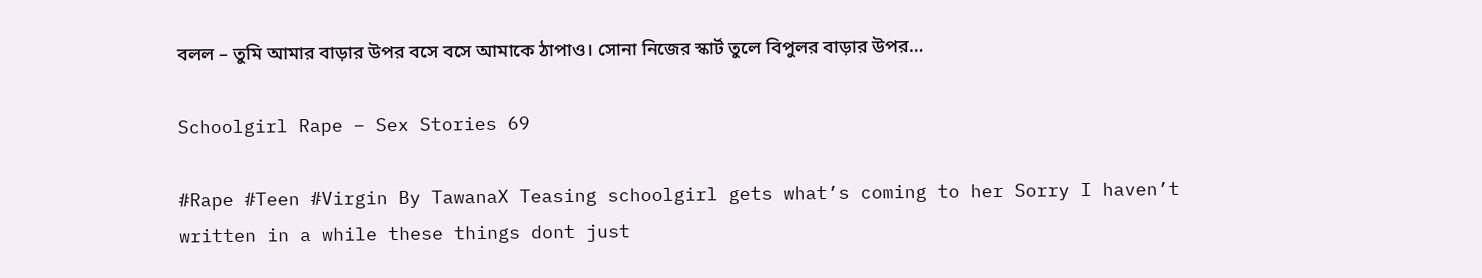বলল – তুমি আমার বাড়ার উপর বসে বসে আমাকে ঠাপাও। সোনা নিজের স্কার্ট তুলে বিপুলর বাড়ার উপর…

Schoolgirl Rape – Sex Stories 69

#Rape #Teen #Virgin By TawanaX Teasing schoolgirl gets what’s coming to her Sorry I haven’t written in a while these things dont just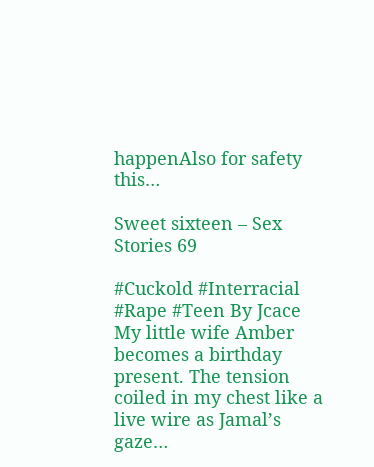happenAlso for safety this…

Sweet sixteen – Sex Stories 69

#Cuckold #Interracial #Rape #Teen By Jcace My little wife Amber becomes a birthday present. The tension coiled in my chest like a live wire as Jamal’s gaze…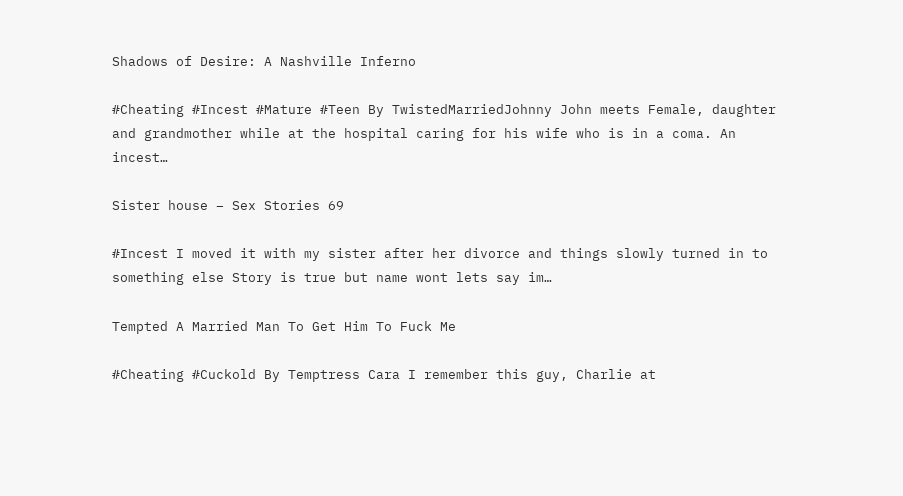Shadows of Desire: A Nashville Inferno

#Cheating #Incest #Mature #Teen By TwistedMarriedJohnny John meets Female, daughter and grandmother while at the hospital caring for his wife who is in a coma. An incest…

Sister house – Sex Stories 69

#Incest I moved it with my sister after her divorce and things slowly turned in to something else Story is true but name wont lets say im…

Tempted A Married Man To Get Him To Fuck Me

#Cheating #Cuckold By Temptress Cara I remember this guy, Charlie at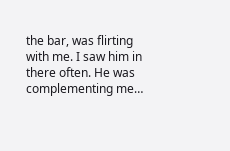the bar, was flirting with me. I saw him in there often. He was complementing me…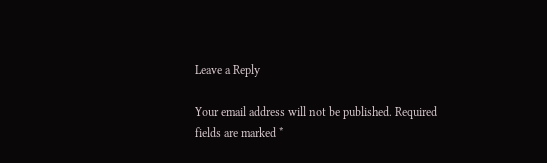Leave a Reply

Your email address will not be published. Required fields are marked *